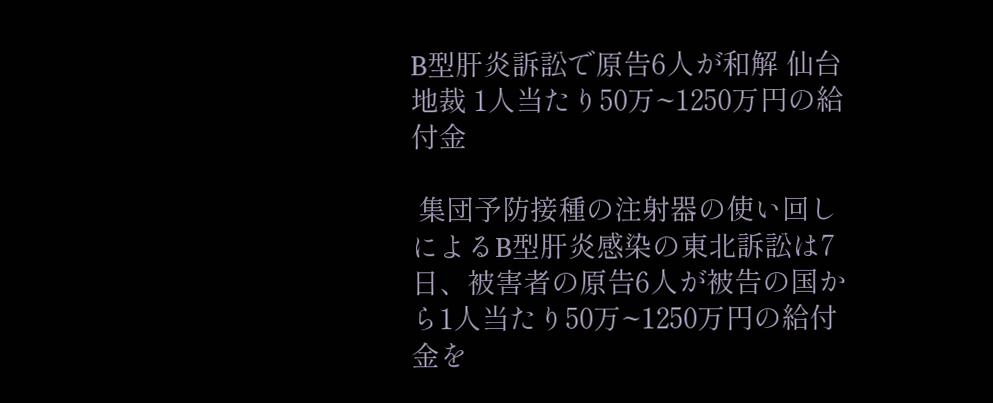B型肝炎訴訟で原告6人が和解 仙台地裁 1人当たり50万~1250万円の給付金

 集団予防接種の注射器の使い回しによるB型肝炎感染の東北訴訟は7日、被害者の原告6人が被告の国から1人当たり50万~1250万円の給付金を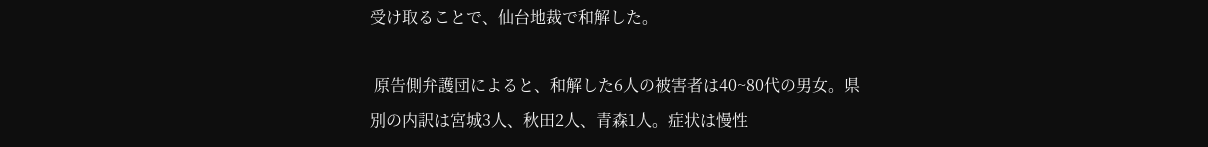受け取ることで、仙台地裁で和解した。

 原告側弁護団によると、和解した6人の被害者は40~80代の男女。県別の内訳は宮城3人、秋田2人、青森1人。症状は慢性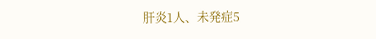肝炎1人、未発症5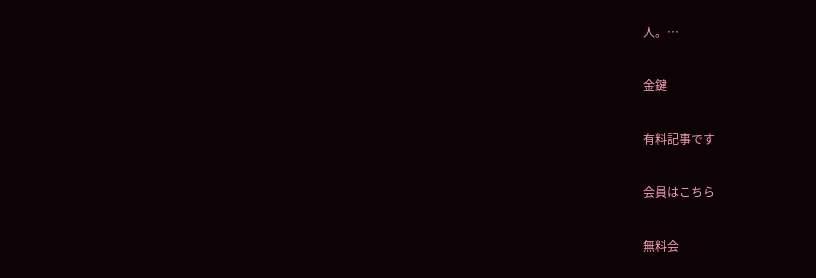人。…

金鍵

有料記事です

会員はこちら

無料会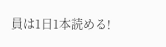員は1日1本読める!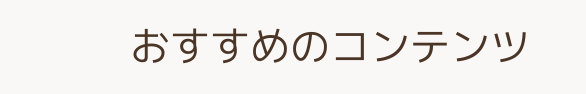おすすめのコンテンツ